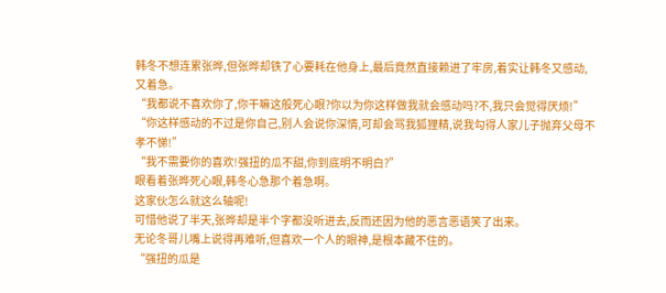韩冬不想连累张晔,但张晔却铁了心要耗在他身上,最后竟然直接赖进了牢房,着实让韩冬又感动,又着急。
“我都说不喜欢你了,你干嘛这般死心眼?你以为你这样做我就会感动吗?不,我只会觉得厌烦!”
“你这样感动的不过是你自己,别人会说你深情,可却会骂我狐狸精,说我勾得人家儿子抛弃父母不孝不悌!”
“我不需要你的喜欢!强扭的瓜不甜,你到底明不明白?”
眼看着张晔死心眼,韩冬心急那个着急啊。
这家伙怎么就这么轴呢!
可惜他说了半天,张晔却是半个字都没听进去,反而还因为他的恶言恶语笑了出来。
无论冬哥儿嘴上说得再难听,但喜欢一个人的眼神,是根本藏不住的。
“强扭的瓜是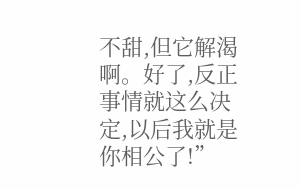不甜,但它解渴啊。好了,反正事情就这么决定,以后我就是你相公了!”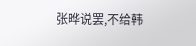张晔说罢,不给韩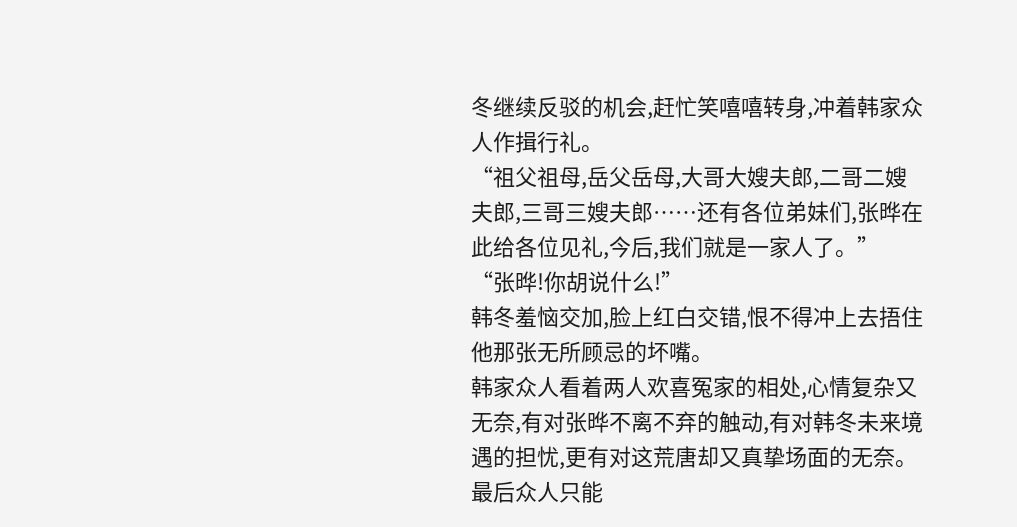冬继续反驳的机会,赶忙笑嘻嘻转身,冲着韩家众人作揖行礼。
“祖父祖母,岳父岳母,大哥大嫂夫郎,二哥二嫂夫郎,三哥三嫂夫郎……还有各位弟妹们,张晔在此给各位见礼,今后,我们就是一家人了。”
“张晔!你胡说什么!”
韩冬羞恼交加,脸上红白交错,恨不得冲上去捂住他那张无所顾忌的坏嘴。
韩家众人看着两人欢喜冤家的相处,心情复杂又无奈,有对张晔不离不弃的触动,有对韩冬未来境遇的担忧,更有对这荒唐却又真挚场面的无奈。
最后众人只能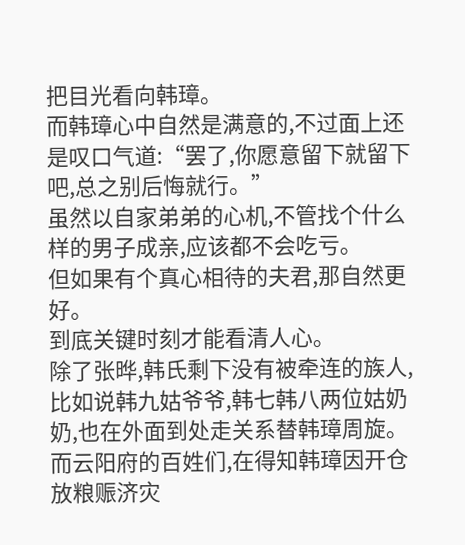把目光看向韩璋。
而韩璋心中自然是满意的,不过面上还是叹口气道:“罢了,你愿意留下就留下吧,总之别后悔就行。”
虽然以自家弟弟的心机,不管找个什么样的男子成亲,应该都不会吃亏。
但如果有个真心相待的夫君,那自然更好。
到底关键时刻才能看清人心。
除了张晔,韩氏剩下没有被牵连的族人,比如说韩九姑爷爷,韩七韩八两位姑奶奶,也在外面到处走关系替韩璋周旋。
而云阳府的百姓们,在得知韩璋因开仓放粮赈济灾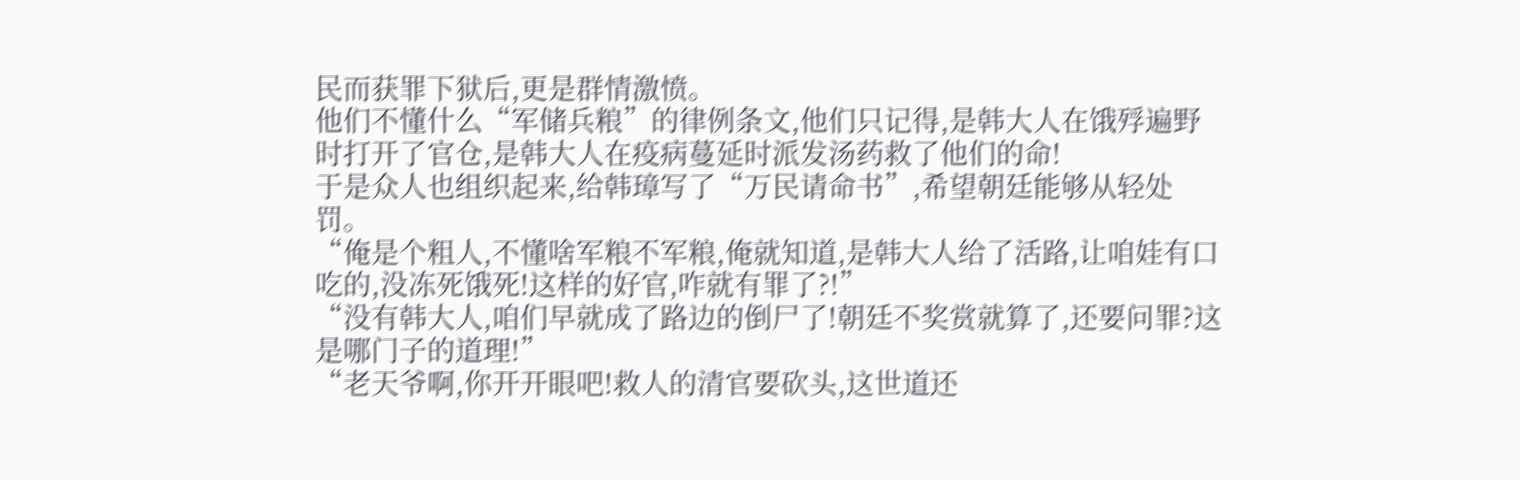民而获罪下狱后,更是群情激愤。
他们不懂什么“军储兵粮”的律例条文,他们只记得,是韩大人在饿殍遍野时打开了官仓,是韩大人在疫病蔓延时派发汤药救了他们的命!
于是众人也组织起来,给韩璋写了“万民请命书”,希望朝廷能够从轻处罚。
“俺是个粗人,不懂啥军粮不军粮,俺就知道,是韩大人给了活路,让咱娃有口吃的,没冻死饿死!这样的好官,咋就有罪了?!”
“没有韩大人,咱们早就成了路边的倒尸了!朝廷不奖赏就算了,还要问罪?这是哪门子的道理!”
“老天爷啊,你开开眼吧!救人的清官要砍头,这世道还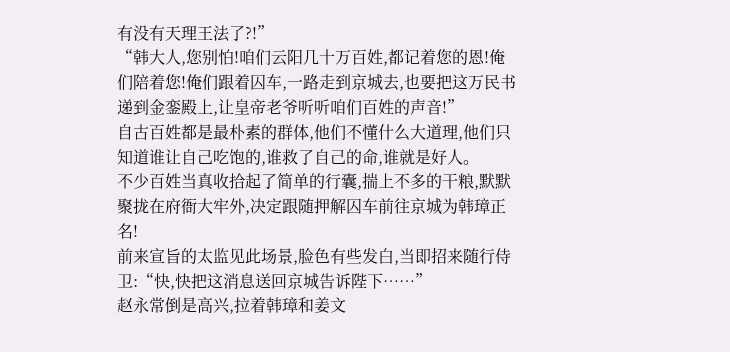有没有天理王法了?!”
“韩大人,您别怕!咱们云阳几十万百姓,都记着您的恩!俺们陪着您!俺们跟着囚车,一路走到京城去,也要把这万民书递到金銮殿上,让皇帝老爷听听咱们百姓的声音!”
自古百姓都是最朴素的群体,他们不懂什么大道理,他们只知道谁让自己吃饱的,谁救了自己的命,谁就是好人。
不少百姓当真收拾起了简单的行囊,揣上不多的干粮,默默聚拢在府衙大牢外,决定跟随押解囚车前往京城为韩璋正名!
前来宣旨的太监见此场景,脸色有些发白,当即招来随行侍卫:“快,快把这消息送回京城告诉陛下……”
赵永常倒是高兴,拉着韩璋和姜文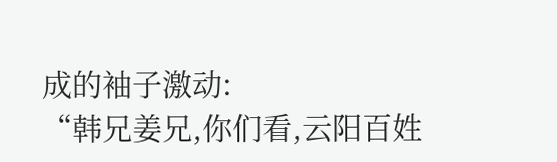成的袖子激动:
“韩兄姜兄,你们看,云阳百姓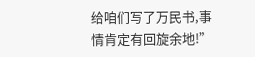给咱们写了万民书,事情肯定有回旋余地!”